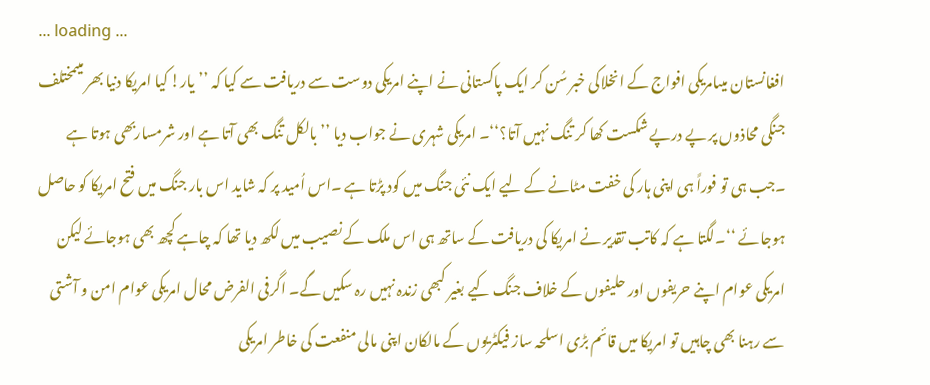... loading ...
افغانستان میںامریکی افواج کے انخلاکی خبر سُن کر ایک پاکستانی نے اپنے امریکی دوست سے دریافت سے کیا کہ ’’یار! کیا امریکا دنیا بھر میںمختلف جنگی محاذوں پر پے درپے شکست کھا کر تنگ نہیں آتا؟‘‘۔ امریکی شہری نے جواب دیا ’’بالکل تنگ بھی آتا ہے اور شرمساربھی ہوتا ہے ۔جب ہی تو فوراً ہی اپنی ہار کی خفت مٹانے کے لیے ایک نئی جنگ میں کود پڑتا ہے ۔اس اُمید پر کہ شاید اس بار جنگ میں فتح امریکا کو حاصل ہوجائے ‘‘۔لگتا ہے کہ کاتب تقدیر نے امریکا کی دریافت کے ساتھ ہی اس ملک کے نصیب میں لکھ دیا تھا کہ چاہے کچھ بھی ہوجائے لیکن امریکی عوام اپنے حریفوں اور حلیفوں کے خلاف جنگ کیے بغیر کبھی زندہ نہیں رہ سکیں گے۔ اگرفی الفرض محال امریکی عوام امن و آشتی سے رہنا بھی چاہیں تو امریکا میں قائم بڑی اسلحہ ساز فیکٹریوں کے مالکان اپنی مالی منفعت کی خاطر امریکی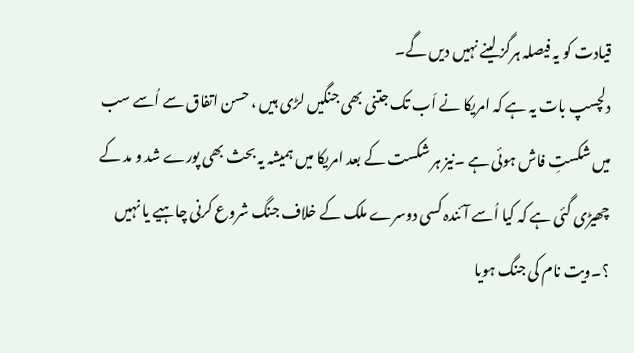قیادت کو یہ فیصلہ ہرگز لینے نہیں دیں گے۔
دلچسپ بات یہ ہے کہ امریکا نے اَب تک جتنی بھی جنگیں لڑی ہیں ، حسن اتفاق سے اُسے سب میں شکستِ فاش ہوئی ہے ۔نیز ہر شکست کے بعد امریکا میں ہمیشہ یہ بحث بھی پورے شد و مد کے چھیڑی گئی ہے کہ کیا اُسے آئندہ کسی دوسرے ملک کے خلاف جنگ شروع کرنی چاہیے یا نہیں ؟۔ویت نام کی جنگ ہویا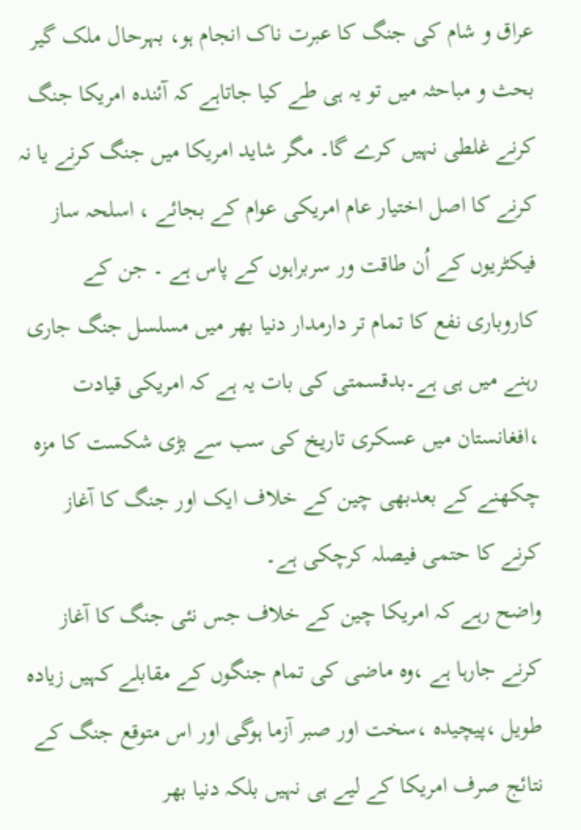عراق و شام کی جنگ کا عبرت ناک انجام ہو، بہرحال ملک گیر بحث و مباحثہ میں تو یہ ہی طے کیا جاتاہے کہ آئندہ امریکا جنگ کرنے غلطی نہیں کرے گا۔ مگر شاید امریکا میں جنگ کرنے یا نہ کرنے کا اصل اختیار عام امریکی عوام کے بجائے ، اسلحہ ساز فیکٹریوں کے اُن طاقت ور سربراہوں کے پاس ہے ۔ جن کے کاروباری نفع کا تمام تر دارمدار دنیا بھر میں مسلسل جنگ جاری رہنے میں ہی ہے۔بدقسمتی کی بات یہ ہے کہ امریکی قیادت ،افغانستان میں عسکری تاریخ کی سب سے بڑی شکست کا مزہ چکھنے کے بعدبھی چین کے خلاف ایک اور جنگ کا آغاز کرنے کا حتمی فیصلہ کرچکی ہے۔
واضح رہے کہ امریکا چین کے خلاف جس نئی جنگ کا آغاز کرنے جارہا ہے ،وہ ماضی کی تمام جنگوں کے مقابلے کہیں زیادہ طویل ،پیچیدہ ،سخت اور صبر آزما ہوگی اور اس متوقع جنگ کے نتائج صرف امریکا کے لیے ہی نہیں بلکہ دنیا بھر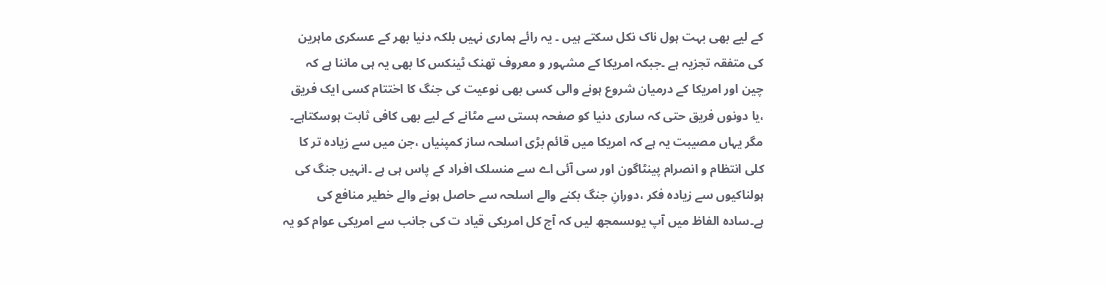کے لیے بھی بہت ہول ناک نکل سکتے ہیں ۔ یہ رائے ہماری نہیں بلکہ دنیا بھر کے عسکری ماہرین کی متفقہ تجزیہ ہے ۔جبکہ امریکا کے مشہور و معروف تھنک ٹینکس کا بھی یہ ہی ماننا ہے کہ چین اور امریکا کے درمیان شروع ہونے والی کسی بھی نوعیت کی جنگ کا اختتام کسی ایک فریق ،یا دونوں فریق حتی کہ ساری دنیا کو صفحہ ہستی سے مٹانے کے لیے بھی کافی ثابت ہوسکتاہے۔ مگر یہاں مصیبت یہ ہے کہ امریکا میں قائم بڑی اسلحہ ساز کمپنیاں ،جن میں سے زیادہ تر کا کلی انتظام و انصرام پینٹاگون اور سی آئی اے سے منسلک افراد کے پاس ہی ہے ۔انہیں جنگ کی ہولناکیوں سے زیادہ فکر ،دورانِ جنگ بکنے والے اسلحہ سے حاصل ہونے والے خطیر منافع کی ہے۔سادہ الفاظ میں آپ یوںسمجھ لیں کہ آج کل امریکی قیاد ت کی جانب سے امریکی عوام کو یہ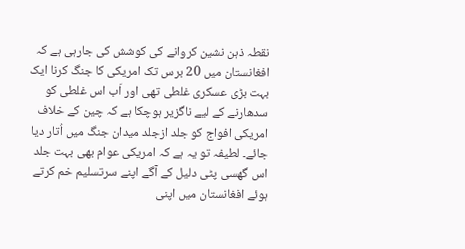نقطہ ذہن نشین کروانے کی کوشش کی جارہی ہے کہ افغانستان میں 20 برس تک امریکی کا جنگ کرنا ایک بہت بڑی عسکری غلطی تھی اور اَب اس غلطی کو سدھارنے کے لیے ناگزیر ہوچکا ہے کہ چین کے خلاف امریکی افواج کو جلد ازجلد میدان جنگ میں اُتار دیا جائے۔ لطیفہ تو یہ ہے کہ امریکی عوام بھی بہت جلد اس گھسی پٹی دلیل کے آگے اپنے سرتسلیم خم کرتے ہوئے افغانستان میں اپنی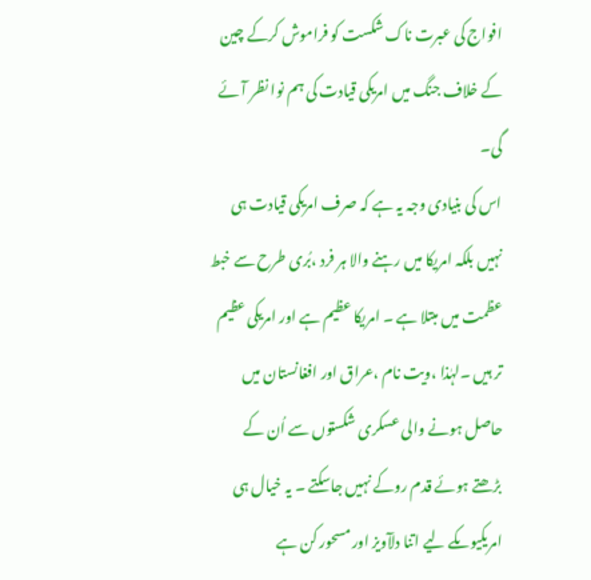افواج کی عبرت ناک شکست کو فراموش کرکے چین کے خلاف جنگ میں امریکی قیادت کی ہم نوا نظر آئے گی۔
اس کی بنیادی وجہ یہ ہے کہ صرف امریکی قیادت ہی نہیں بلکہ امریکا میں رہنے والا ہر فرد ،بُری طرح سے خبط عظمت میں مبتلا ہے ۔ امریکا عظیم ہے اور امریکی عظیم تر ہیں ۔لہٰذا ،ویت نام ،عراق اور افغانستان میں حاصل ہونے والی عسکری شکستوں سے اُن کے بڑھتے ہوئے قدم روکے نہیں جاسکتے ۔ یہ خیال ہی امریکیوںکے لیے اتنا دلآویز اور مسحور کن ہے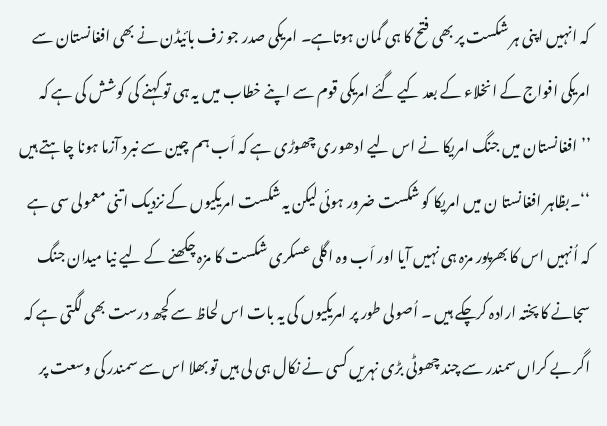کہ انہیں اپنی ہر شکست پر بھی فتح کا ہی گمان ہوتاہے۔ امریکی صدر جو زف بائیڈن نے بھی افغانستان سے امریکی افواج کے انخلاء کے بعد کیے گئے امریکی قوم سے اپنے خطاب میں یہ ہی تو کہنے کی کوشش کی ہے کہ ’’افغانستان میں جنگ امریکا نے اس لیے ادھوری چھوڑی ہے کہ اَب ہم چین سے نبرد آزما ہونا چاہتے ہیں ‘‘۔بظاہر افغانستا ن میں امریکا کو شکست ضرور ہوئی لیکن یہ شکست امریکیوں کے نزدیک اتنی معمولی سی ہے کہ اُنہیں اس کا بھرپور مزہ ہی نہیں آیا اور اَب وہ اگلی عسکری شکست کا مزہ چکھنے کے لیے نیا میدان جنگ سجانے کا پختہ ارادہ کرچکے ہیں ۔ اُصولی طور پر امریکیوں کی یہ بات اس لحاظ سے کچھ درست بھی لگتی ہے کہ اگر بے کراں سمندر سے چند چھوٹی بڑی نہریں کسی نے نکال ہی لی ہیں تو بھلا اس سے سمندر کی وسعت پر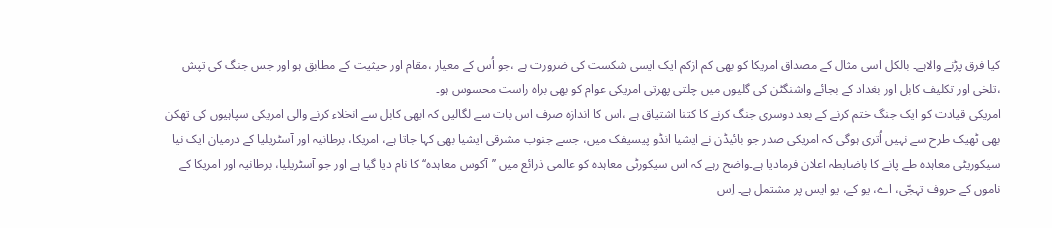کیا فرق پڑنے والاہے۔ بالکل اسی مثال کے مصداق امریکا کو بھی کم ازکم ایک ایسی شکست کی ضرورت ہے ،جو اُس کے معیار ،مقام اور حیثیت کے مطابق ہو اور جس جنگ کی تپش ،تلخی اور تکلیف کابل اور بغداد کے بجائے واشنگٹن کی گلیوں میں چلتی پھرتی امریکی عوام کو بھی براہ راست محسوس ہو۔
امریکی قیادت کو ایک جنگ ختم کرنے کے بعد دوسری جنگ کرنے کا کتنا اشتیاق ہے ،اس کا اندازہ صرف اس بات سے لگالیں کہ ابھی کابل سے انخلاء کرنے والی امریکی سپاہیوں کی تھکن بھی ٹھیک طرح سے نہیں اُتری ہوگی کہ امریکی صدر جو بائیڈن نے ایشیا انڈو پیسیفک میں، جسے جنوب مشرقی ایشیا بھی کہا جاتا ہے، امریکا، برطانیہ اور آسٹریلیا کے درمیان ایک نیا سیکوریٹی معاہدہ طے پانے کا باضابطہ اعلان فرمادیا ہے۔واضح رہے کہ اس سیکورٹی معاہدہ کو عالمی ذرائع میں ’’آکوس معاہدہ‘‘ کا نام دیا گیا ہے اور جو آسٹریلیا، برطانیہ اور امریکا کے ناموں کے حروف تہجّی، اے، یو کے، یو ایس پر مشتمل ہے۔ اِس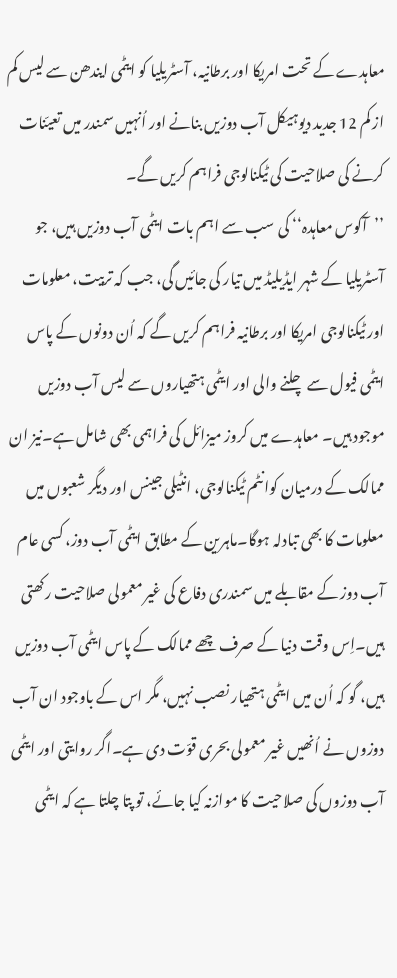معاہدے کے تحت امریکا اور برطانیہ، آسٹریلیا کو ایٹمی ایندھن سے لیس کم از کم 12 جدید دیوہیکل آب دوزیں بنانے اور اُنہیں سمندر میں تعیّنات کرنے کی صلاحیت کی ٹیکنالوجی فراہم کریں گے۔
’’آکوس معاہدہ‘‘ کی سب سے اہم بات ایٹمی آب دوزیں ہیں، جو آسٹریلیا کے شہر ایڈیلیڈ میں تیار کی جائیں گی، جب کہ تربیت، معلومات اور ٹیکنالوجی امریکا اور برطانیہ فراہم کریں گے کہ اُن دونوں کے پاس ایٹمی فیول سے چلنے والی اور ایٹمی ہتھیاروں سے لیس آب دوزیں موجود ہیں۔ معاہدے میں کروز میزائل کی فراہمی بھی شامل ہے۔نیز ان ممالک کے درمیان کوانٹم ٹیکنالوجی، انٹیلی جینس اور دیگر شعبوں میں معلومات کا بھی تبادلہ ہوگا۔ماہرین کے مطابق ایٹمی آب دوز، کسی عام آب دوز کے مقابلے میں سمندری دفاع کی غیر معمولی صلاحیت رکھتی ہیں۔اِس وقت دنیا کے صرف چھے ممالک کے پاس ایٹمی آب دوزیں ہیں، گو کہ اُن میں ایٹمی ہتھیار نصب نہیں، مگر اس کے باوجود ان آب دوزوں نے اُنھیں غیر معمولی بحری قوّت دی ہے۔اگر روایتی اور ایٹمی آب دوزوں کی صلاحیت کا موازنہ کیا جائے، تو پتا چلتا ہے کہ ایٹمی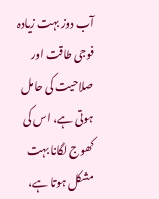آب دوز بہت زیادہ فوجی طاقت اور صلاحیت کی حامل ہوتی ہے، اس کی کھوج لگانا بہت مشکل ہوتا ہے،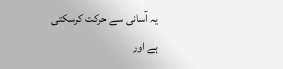یہ آسانی سے حرکت کرسکتی ہے اور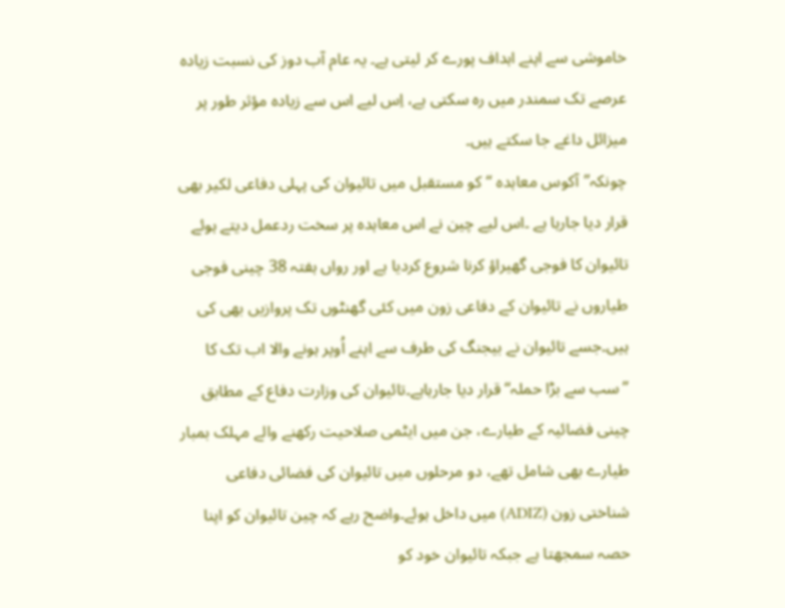خاموشی سے اپنے اہداف پورے کر لیتی ہے۔ یہ عام آب دوز کی نسبت زیادہ عرصے تک سمندر میں رہ سکتی ہے، اِس لیے اس سے زیادہ مؤثر طور پر میزائل داغے جا سکتے ہیں۔
چونکہ’’آکوس معاہدہ ‘‘کو مستقبل میں تائیوان کی پہلی دفاعی لکیر بھی قرار دیا جارہا ہے ۔اس لیے چین نے اس معاہدہ پر سخت ردعمل دیتے ہوئے تائیوان کا فوجی گھیراؤ کرنا شروع کردیا ہے اور رواں ہفتہ 38 چینی فوجی طیاروں نے تائیوان کے دفاعی زون میں کئی گھنٹوں تک پروازیں بھی کی ہیں۔جسے تائیوان نے بیجنگ کی طرف سے اپنے اُوپر ہونے والا اب تک کا ’’سب سے بڑا حملہ‘‘ قرار دیا جارہاہے۔تائیوان کی وزارت دفاع کے مطابق چینی فضائیہ کے طیارے، جن میں ایٹمی صلاحیت رکھنے والے مہلک بمبار طیارے بھی شامل تھے، دو مرحلوں میں تائیوان کی فضائی دفاعی شناختی زون (ADIZ) میں داخل ہوئے۔واضح رہے کہ چین تائیوان کو اپنا حصہ سمجھتا ہے جبکہ تائیوان خود کو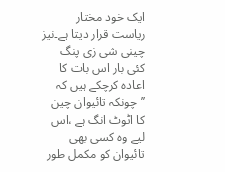ایک خود مختار ریاست قرار دیتا ہے۔نیز چینی شی زی پنگ کئی بار اس بات کا اعادہ کرچکے ہیں کہ ’’چونکہ تائیوان چین کا اٹوٹ انگ ہے ،اس لیے وہ کسی بھی تائیوان کو مکمل طور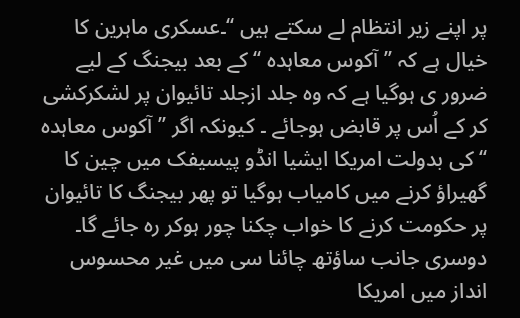پر اپنے زیر انتظام لے سکتے ہیں ‘‘۔عسکری ماہرین کا خیال ہے کہ ’’آکوس معاہدہ ‘‘ کے بعد بیجنگ کے لیے ضرور ی ہوگیا ہے کہ وہ جلد ازجلد تائیوان پر لشکرکشی کر کے اُس پر قابض ہوجائے ۔ کیونکہ اگر ’’آکوس معاہدہ ‘‘ کی بدولت امریکا ایشیا انڈو پیسیفک میں چین کا گھیراؤ کرنے میں کامیاب ہوگیا تو پھر بیجنگ کا تائیوان پر حکومت کرنے کا خواب چکنا چور ہوکر رہ جائے گا۔
دوسری جانب ساؤتھ چائنا سی میں غیر محسوس انداز میں امریکا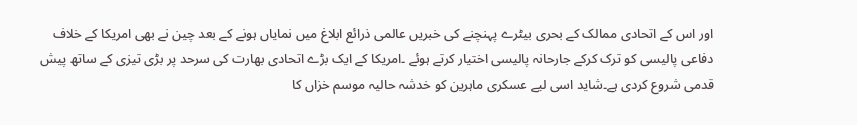اور اس کے اتحادی ممالک کے بحری بیٹرے پہنچنے کی خبریں عالمی ذرائع ابلاغ میں نمایاں ہونے کے بعد چین نے بھی امریکا کے خلاف دفاعی پالیسی کو ترک کرکے جارحانہ پالیسی اختیار کرتے ہوئے ۔امریکا کے ایک بڑے اتحادی بھارت کی سرحد پر بڑی تیزی کے ساتھ پیش قدمی شروع کردی ہے۔شاید اسی لیے عسکری ماہرین کو خدشہ حالیہ موسم خزاں کا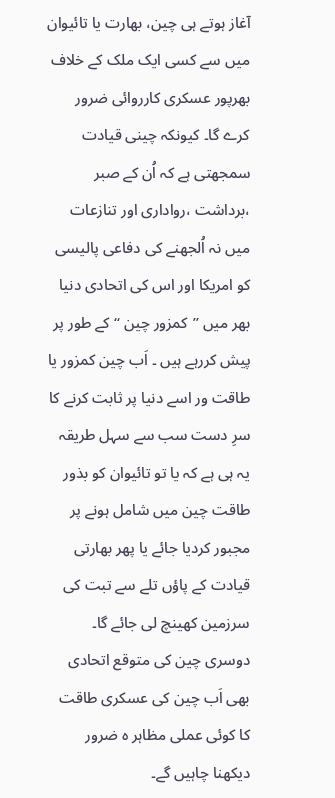آغاز ہوتے ہی چین، بھارت یا تائیوان میں سے کسی ایک ملک کے خلاف بھرپور عسکری کارروائی ضرور کرے گا۔ کیونکہ چینی قیادت سمجھتی ہے کہ اُن کے صبر ،برداشت ،رواداری اور تنازعات میں نہ اُلجھنے کی دفاعی پالیسی کو امریکا اور اس کی اتحادی دنیا بھر میں ’’کمزور چین ‘‘ کے طور پر پیش کررہے ہیں ۔ اَب چین کمزور یا طاقت ور اسے دنیا پر ثابت کرنے کا سرِ دست سب سے سہل طریقہ یہ ہی ہے کہ یا تو تائیوان کو بذور طاقت چین میں شامل ہونے پر مجبور کردیا جائے یا پھر بھارتی قیادت کے پاؤں تلے سے تبت کی سرزمین کھینچ لی جائے گا۔ دوسری چین کی متوقع اتحادی بھی اَب چین کی عسکری طاقت کا کوئی عملی مظاہر ہ ضرور دیکھنا چاہیں گے۔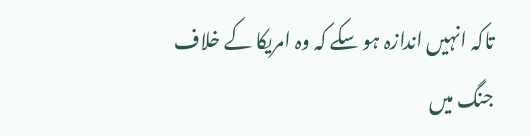تاکہ انہیں اندازہ ہو سکے کہ وہ امریکا کے خلاف جنگ میں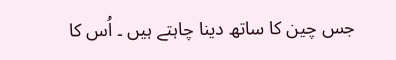جس چین کا ساتھ دینا چاہتے ہیں ۔ اُس کا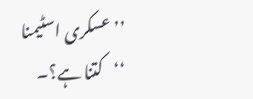’’عسکری اسٹیمنا ‘‘کتنا ہے؟۔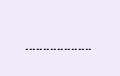۔۔۔۔۔۔۔۔۔۔۔۔۔۔۔۔۔۔۔